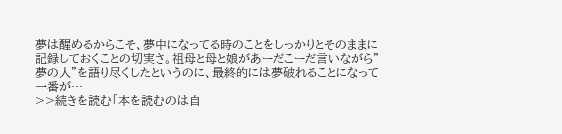夢は醒めるからこそ、夢中になってる時のことをしっかりとそのままに記録しておくことの切実さ。祖母と母と娘があーだこーだ言いながら"夢の人"を語り尽くしたというのに、最終的には夢破れることになって一番が…
>>続きを読む「本を読むのは自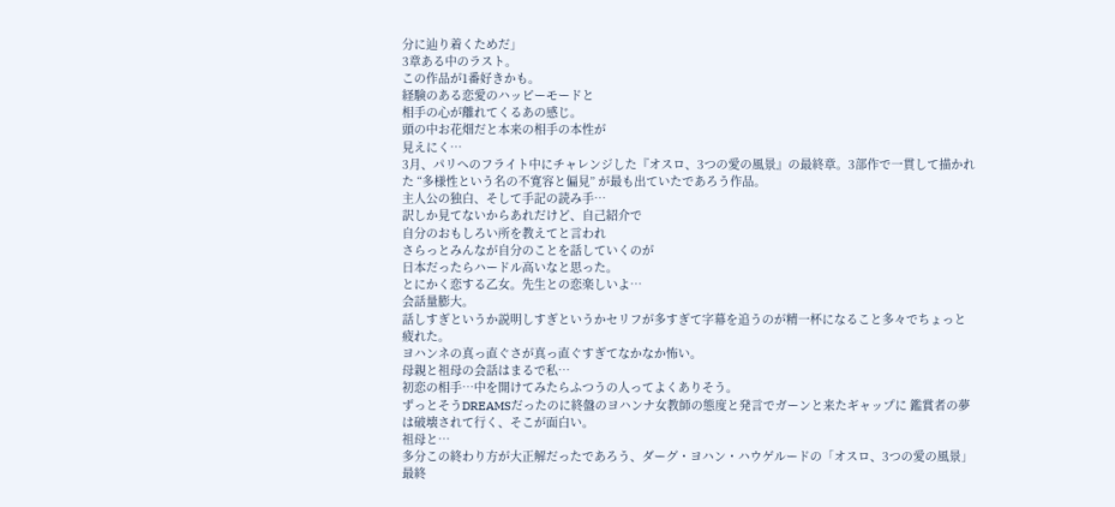分に辿り着くためだ」
3章ある中のラスト。
この作品が1番好きかも。
経験のある恋愛のハッピーモードと
相手の心が離れてくるあの感じ。
頭の中お花畑だと本来の相手の本性が
見えにく…
3月、パリへのフライト中にチャレンジした『オスロ、3つの愛の風景』の最終章。3部作で一貫して描かれた “多様性という名の不寛容と偏見” が最も出ていたであろう作品。
主人公の独白、そして手記の読み手…
訳しか見てないからあれだけど、自己紹介で
自分のおもしろい所を教えてと言われ
さらっとみんなが自分のことを話していくのが
日本だったらハードル高いなと思った。
とにかく恋する乙女。先生との恋楽しいよ…
会話量膨大。
話しすぎというか説明しすぎというかセリフが多すぎて字幕を追うのが精一杯になること多々でちょっと疲れた。
ヨハンネの真っ直ぐさが真っ直ぐすぎてなかなか怖い。
母親と祖母の会話はまるで私…
初恋の相手…中を開けてみたらふつうの人ってよくありそう。
ずっとそうDREAMSだったのに終盤のヨハンナ女教師の態度と発言でガーンと来たギャップに 鑑賞者の夢は破壊されて行く、そこが面白い。
祖母と…
多分この終わり方が大正解だったであろう、ダーグ・ヨハン・ハウゲルードの「オスロ、3つの愛の風景」最終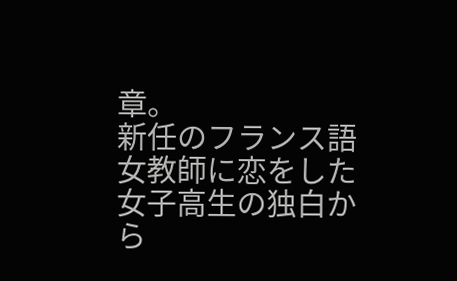章。
新任のフランス語女教師に恋をした女子高生の独白から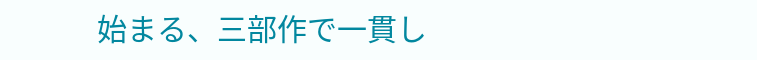始まる、三部作で一貫し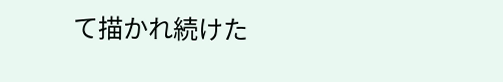て描かれ続けた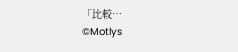「比較…
©Motlys